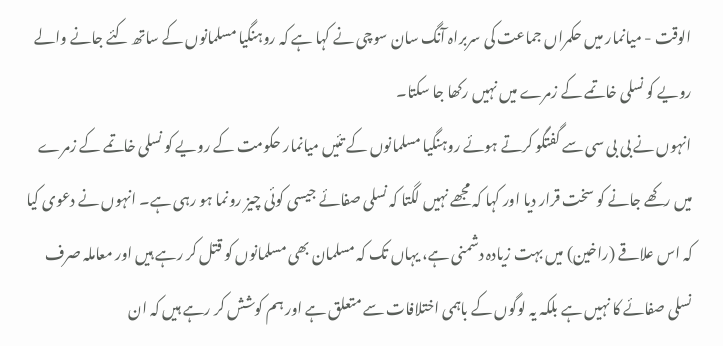الوقت - میانمار میں حکمراں جماعت کی سربراہ آنگ سان سوچی نے کہا ہے کہ روہنگیا مسلمانوں کے ساتھ کئے جانے والے رویے کو نسلی خاتمے کے زمرے میں نہیں رکھا جا سکتا۔
انہوں نے بی بی سی سے گفتگو کرتے ہوئے روہنگیا مسلمانوں کے تئیں میانمار حکومت کے رویے کو نسلی خاتمے کے زمرے میں رکھے جانے کو سخت قرار دیا اور کہا کہ مجھے نہیں لگتا کہ نسلی صفائے جیسی کوئی چیز رونما ہو رہی ہے۔ انہوں نے دعوی کیا کہ اس علاقے (راخين) میں بہت زیادہ دشمنی ہے، یہاں تک کہ مسلمان بھی مسلمانوں کو قتل کر رہے ہیں اور معاملہ صرف نسلی صفائے کا نہیں ہے بلکہ یہ لوگوں کے باہمی اختلافات سے متعلق ہے اور ہم کوشش کر رہے ہیں کہ ان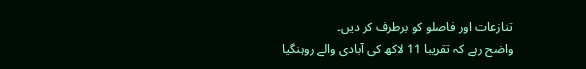تنازعات اور فاصلو کو برطرف کر دیں۔
واضح رہے کہ تقریبا 11 لاکھ کی آبادی والے روہنگیا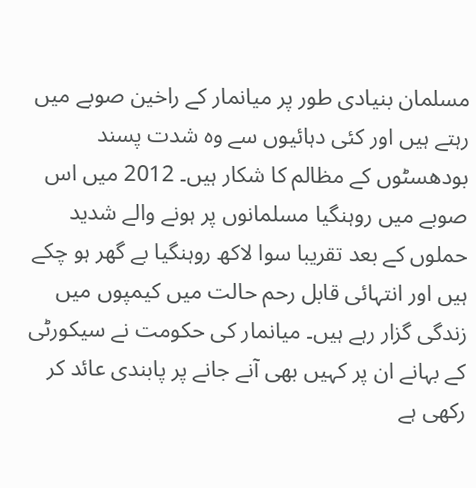مسلمان بنیادی طور پر میانمار کے راخين صوبے میں رہتے ہیں اور کئی دہائیوں سے وہ شدت پسند بودھسٹوں کے مظالم کا شکار ہیں۔ 2012 میں اس صوبے میں روہنگیا مسلمانوں پر ہونے والے شدید حملوں کے بعد تقریبا سوا لاکھ روہنگیا بے گھر ہو چکے ہیں اور انتہائی قابل رحم حالت میں کیمپوں میں زندگی گزار رہے ہیں۔ میانمار کی حکومت نے سیکورٹی کے بہانے ان پر کہیں بھی آنے جانے پر پابندی عائد کر رکھی ہے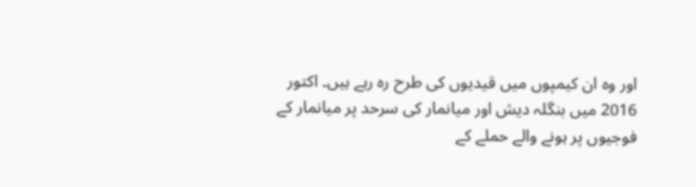اور وہ ان کیمپوں میں قیدیوں کی طرح رہ رہے ہیں۔ اكتور 2016 میں بنگلہ دیش اور میانمار کی سرحد پر میانمار کے فوجیوں پر ہونے والے حملے کے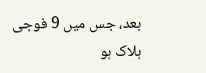بعد، جس میں 9 فوجی ہلاک ہو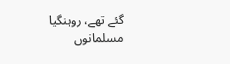گئے تھے، روہنگیا مسلمانوں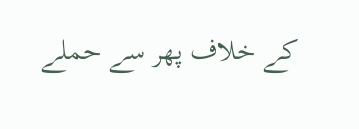کے خلاف پھر سے حملے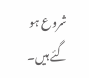شروع ہو گئے ہیں۔